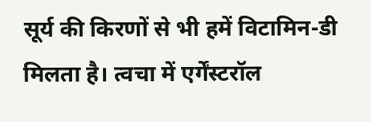सूर्य की किरणों से भी हमें विटामिन-डी मिलता है। त्वचा में एर्गेंस्टरॉल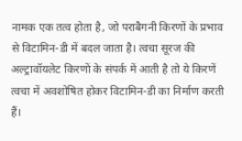नामक एक तत्व होता है, जो पराबैगनी किरणों के प्रभाव से विटामिन-डी में बदल जाता है। त्वचा सूरज की अल्ट्रावॉयलेट किरणों के संपर्क में आती है तो ये किरणें त्वचा में अवशोषित होकर विटामिन-डी का निर्माण करती हैं।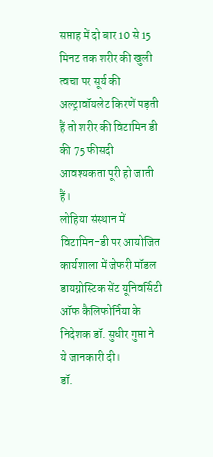सप्ताह में दो बार 10 से 15 मिनट तक शरीर की खुली त्वचा पर सूर्य की अल्ट्रावॉयलेट किरणें पड़ती हैं तो शरीर की विटामिन डी की 75 फीसदी आवश्यकता पूरी हो जाती हैं।
लोहिया संस्थान में विटामिन-डी पर आयोजित कार्यशाला में जेफरी मॉडल डायग्नोस्टिक सेंट यूनिवर्सिटी ऑफ कैलिफोर्निया के निदेशक डॉ. सुधीर गुप्ता ने ये जानकारी दी।
डॉ.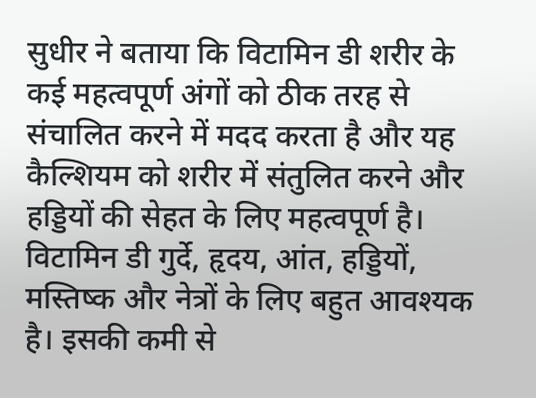सुधीर ने बताया कि विटामिन डी शरीर के कई महत्वपूर्ण अंगों को ठीक तरह से संचालित करने में मदद करता है और यह कैल्शियम को शरीर में संतुलित करने और हड्डियों की सेहत के लिए महत्वपूर्ण है।
विटामिन डी गुर्दे, हृदय, आंत, हड्डियों, मस्तिष्क और नेत्रों के लिए बहुत आवश्यक है। इसकी कमी से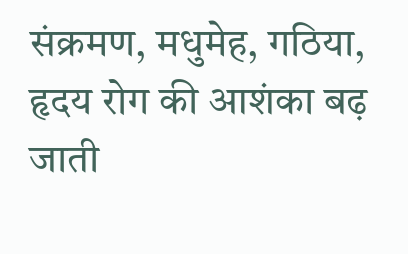संक्रमण, मधुमेह, गठिया, हृदय रोग की आशंका बढ़ जाती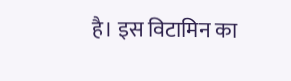है। इस विटामिन का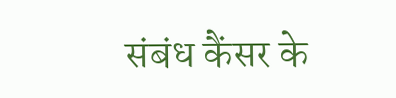संबंध कैंसर के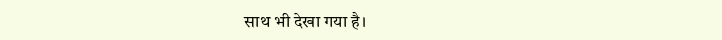साथ भी देखा गया है।